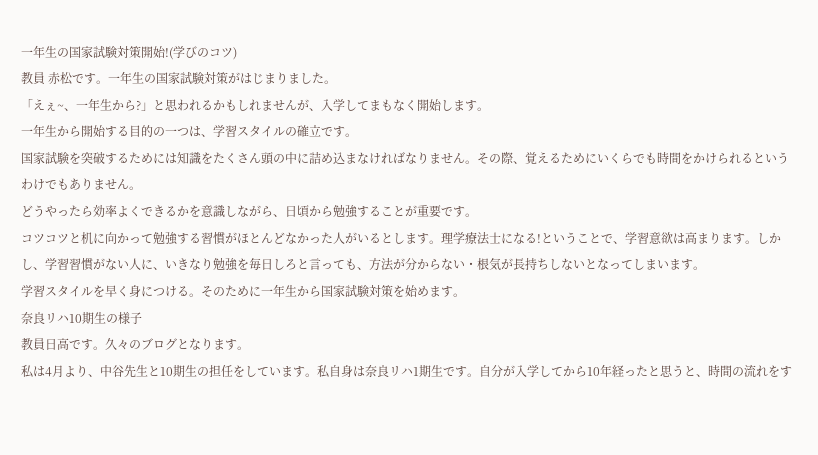一年生の国家試験対策開始!(学びのコツ)
教員 赤松です。一年生の国家試験対策がはじまりました。
「えぇ~、一年生から?」と思われるかもしれませんが、入学してまもなく開始します。
一年生から開始する目的の一つは、学習スタイルの確立です。
国家試験を突破するためには知識をたくさん頭の中に詰め込まなければなりません。その際、覚えるためにいくらでも時間をかけられるというわけでもありません。
どうやったら効率よくできるかを意識しながら、日頃から勉強することが重要です。
コツコツと机に向かって勉強する習慣がほとんどなかった人がいるとします。理学療法士になる!ということで、学習意欲は高まります。しかし、学習習慣がない人に、いきなり勉強を毎日しろと言っても、方法が分からない・根気が長持ちしないとなってしまいます。
学習スタイルを早く身につける。そのために一年生から国家試験対策を始めます。
奈良リハ10期生の様子
教員日高です。久々のブログとなります。
私は4月より、中谷先生と10期生の担任をしています。私自身は奈良リハ1期生です。自分が入学してから10年経ったと思うと、時間の流れをす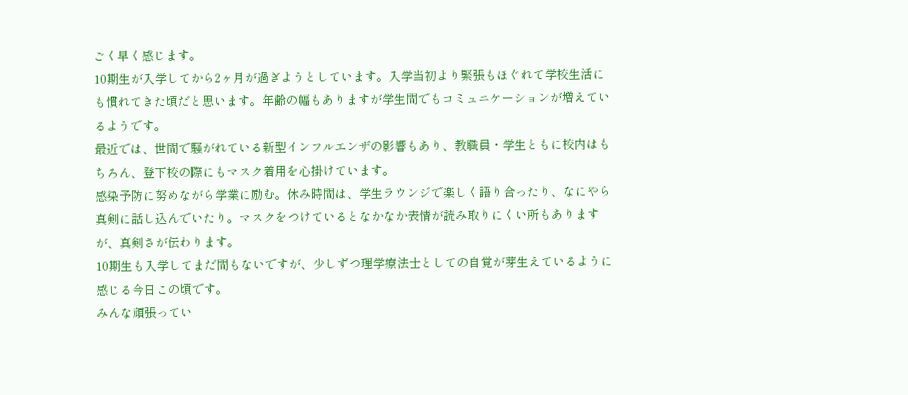ごく早く感じます。
10期生が入学してから2ヶ月が過ぎようとしています。入学当初より緊張もほぐれて学校生活にも慣れてきた頃だと思います。年齢の幅もありますが学生間でもコミュニケーションが増えているようです。
最近では、世間で騒がれている新型インフルエンザの影響もあり、教職員・学生ともに校内はもちろん、登下校の際にもマスク着用を心掛けています。
感染予防に努めながら学業に励む。休み時間は、学生ラウンジで楽しく語り合ったり、なにやら真剣に話し込んでいたり。マスクをつけているとなかなか表情が読み取りにくい所もありますが、真剣さが伝わります。
10期生も入学してまだ間もないですが、少しずつ理学療法士としての自覚が芽生えているように感じる今日この頃です。
みんな頑張ってい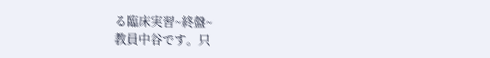る臨床実習~終盤~
教員中谷です。只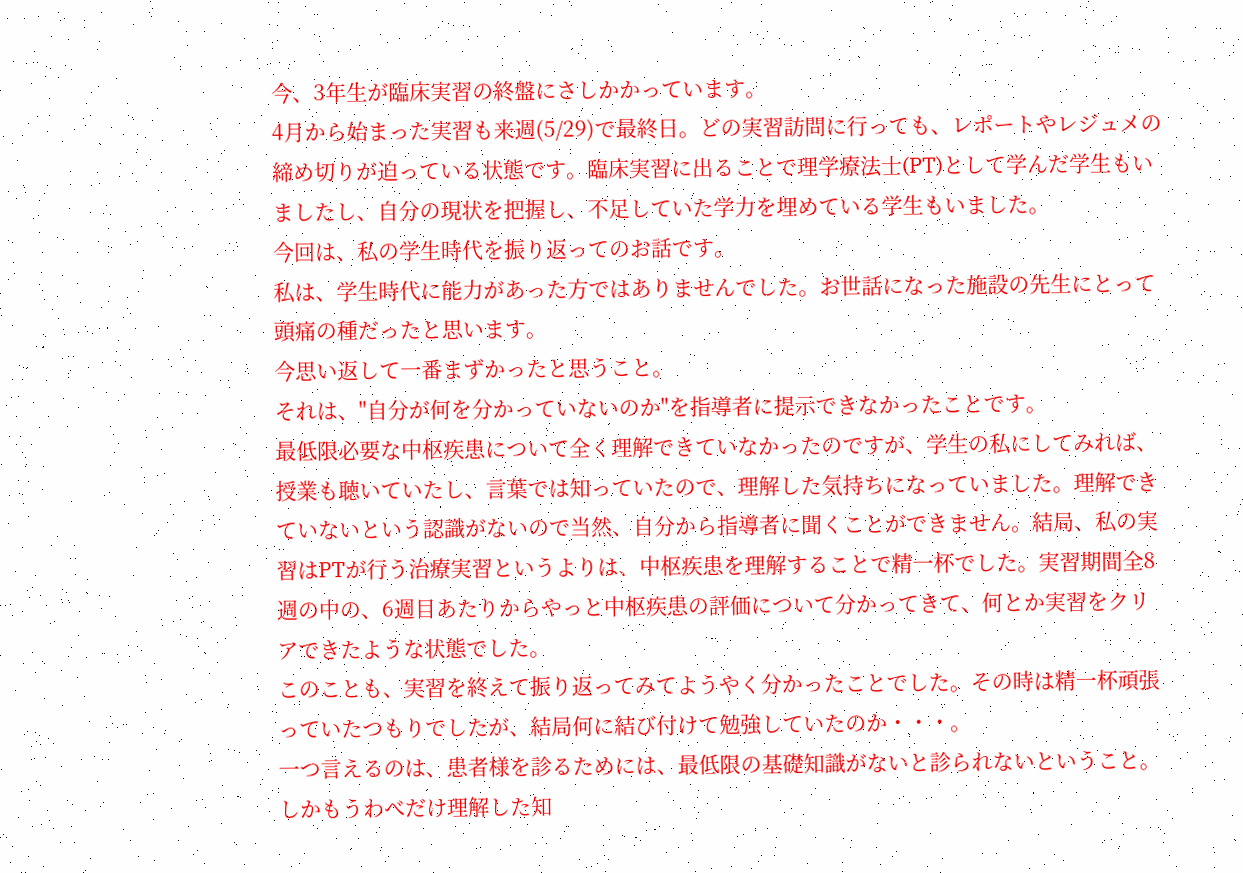今、3年生が臨床実習の終盤にさしかかっています。
4月から始まった実習も来週(5/29)で最終日。どの実習訪問に行っても、レポートやレジュメの締め切りが迫っている状態です。臨床実習に出ることで理学療法士(PT)として学んだ学生もいましたし、自分の現状を把握し、不足していた学力を埋めている学生もいました。
今回は、私の学生時代を振り返ってのお話です。
私は、学生時代に能力があった方ではありませんでした。お世話になった施設の先生にとって頭痛の種だったと思います。
今思い返して一番まずかったと思うこと。
それは、"自分が何を分かっていないのか"を指導者に提示できなかったことです。
最低限必要な中枢疾患について全く理解できていなかったのですが、学生の私にしてみれば、授業も聴いていたし、言葉では知っていたので、理解した気持ちになっていました。理解できていないという認識がないので当然、自分から指導者に聞くことができません。結局、私の実習はPTが行う治療実習というよりは、中枢疾患を理解することで精一杯でした。実習期間全8週の中の、6週目あたりからやっと中枢疾患の評価について分かってきて、何とか実習をクリアできたような状態でした。
このことも、実習を終えて振り返ってみてようやく分かったことでした。その時は精一杯頑張っていたつもりでしたが、結局何に結び付けて勉強していたのか・・・。
一つ言えるのは、患者様を診るためには、最低限の基礎知識がないと診られないということ。しかもうわべだけ理解した知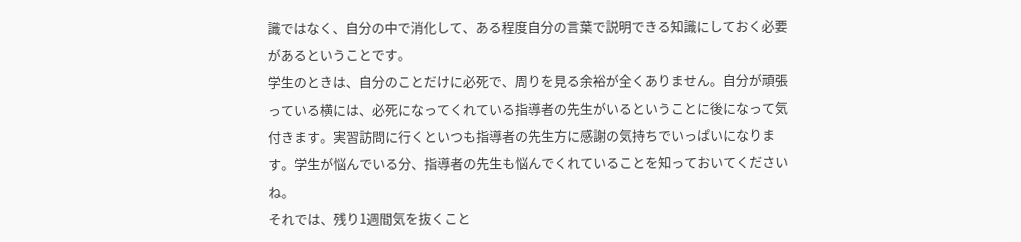識ではなく、自分の中で消化して、ある程度自分の言葉で説明できる知識にしておく必要があるということです。
学生のときは、自分のことだけに必死で、周りを見る余裕が全くありません。自分が頑張っている横には、必死になってくれている指導者の先生がいるということに後になって気付きます。実習訪問に行くといつも指導者の先生方に感謝の気持ちでいっぱいになります。学生が悩んでいる分、指導者の先生も悩んでくれていることを知っておいてくださいね。
それでは、残り1週間気を抜くこと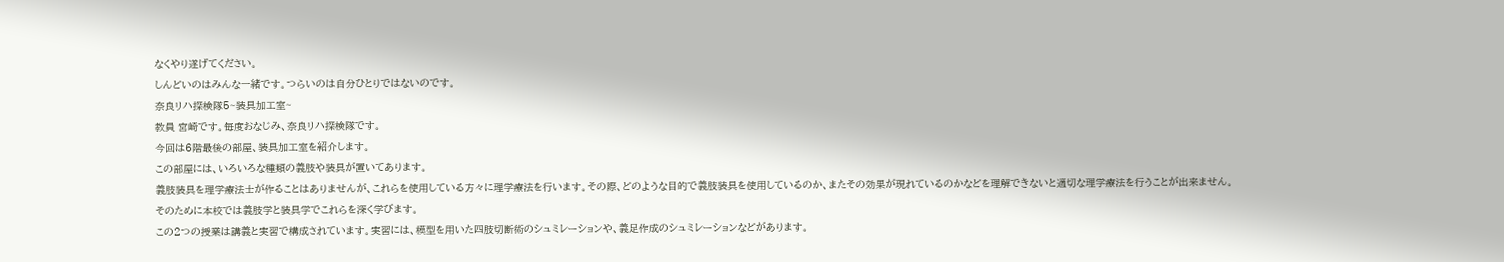なくやり遂げてください。
しんどいのはみんな一緒です。つらいのは自分ひとりではないのです。
奈良リハ探検隊5~装具加工室~
教員 宮崎です。毎度おなじみ、奈良リハ探検隊です。
今回は6階最後の部屋、装具加工室を紹介します。
この部屋には、いろいろな種類の義肢や装具が置いてあります。
義肢装具を理学療法士が作ることはありませんが、これらを使用している方々に理学療法を行います。その際、どのような目的で義肢装具を使用しているのか、またその効果が現れているのかなどを理解できないと適切な理学療法を行うことが出来ません。
そのために本校では義肢学と装具学でこれらを深く学びます。
この2つの授業は講義と実習で構成されています。実習には、模型を用いた四肢切断術のシュミレーションや、義足作成のシュミレーションなどがあります。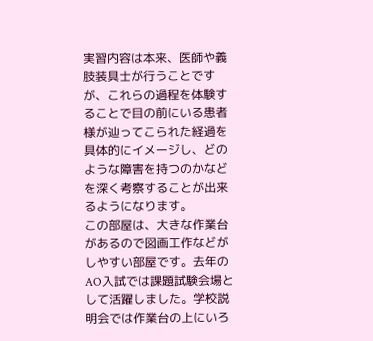実習内容は本来、医師や義肢装具士が行うことですが、これらの過程を体験することで目の前にいる患者様が辿ってこられた経過を具体的にイメージし、どのような障害を持つのかなどを深く考察することが出来るようになります。
この部屋は、大きな作業台があるので図画工作などがしやすい部屋です。去年のAO入試では課題試験会場として活躍しました。学校説明会では作業台の上にいろ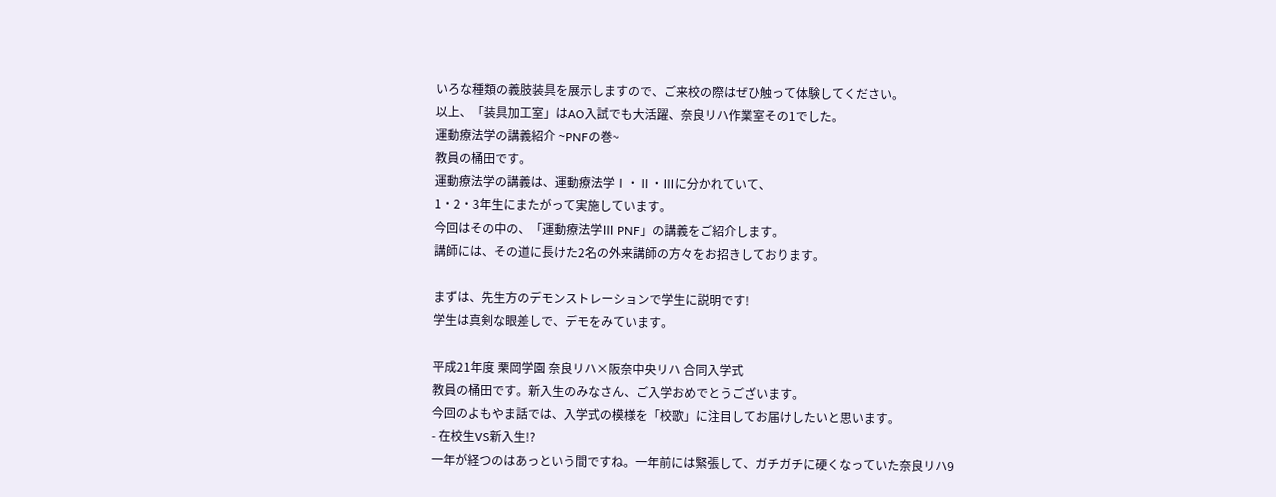いろな種類の義肢装具を展示しますので、ご来校の際はぜひ触って体験してください。
以上、「装具加工室」はAO入試でも大活躍、奈良リハ作業室その1でした。
運動療法学の講義紹介 ~PNFの巻~
教員の桶田です。
運動療法学の講義は、運動療法学Ⅰ・Ⅱ・Ⅲに分かれていて、
1・2・3年生にまたがって実施しています。
今回はその中の、「運動療法学Ⅲ PNF」の講義をご紹介します。
講師には、その道に長けた2名の外来講師の方々をお招きしております。

まずは、先生方のデモンストレーションで学生に説明です!
学生は真剣な眼差しで、デモをみています。

平成21年度 栗岡学園 奈良リハ×阪奈中央リハ 合同入学式
教員の桶田です。新入生のみなさん、ご入学おめでとうございます。
今回のよもやま話では、入学式の模様を「校歌」に注目してお届けしたいと思います。
- 在校生VS新入生!?
一年が経つのはあっという間ですね。一年前には緊張して、ガチガチに硬くなっていた奈良リハ9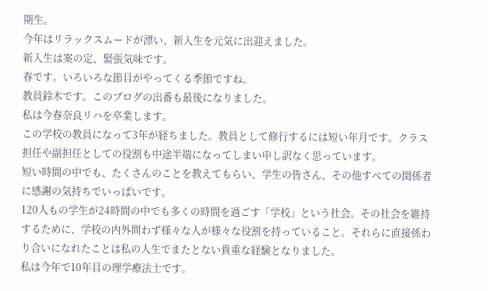期生。
今年はリラックスムードが漂い、新入生を元気に出迎えました。
新入生は案の定、緊張気味です。
春です。いろいろな節目がやってくる季節ですね。
教員鈴木です。このブログの出番も最後になりました。
私は今春奈良リハを卒業します。
この学校の教員になって3年が経ちました。教員として修行するには短い年月です。クラス担任や副担任としての役割も中途半端になってしまい申し訳なく思っています。
短い時間の中でも、たくさんのことを教えてもらい、学生の皆さん、その他すべての関係者に感謝の気持ちでいっぱいです。
120人もの学生が24時間の中でも多くの時間を過ごす「学校」という社会。その社会を維持するために、学校の内外問わず様々な人が様々な役割を持っていること。それらに直接係わり合いになれたことは私の人生でまたとない貴重な経験となりました。
私は今年で10年目の理学療法士です。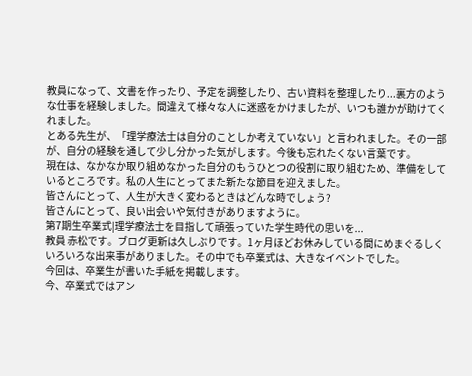教員になって、文書を作ったり、予定を調整したり、古い資料を整理したり...裏方のような仕事を経験しました。間違えて様々な人に迷惑をかけましたが、いつも誰かが助けてくれました。
とある先生が、「理学療法士は自分のことしか考えていない」と言われました。その一部が、自分の経験を通して少し分かった気がします。今後も忘れたくない言葉です。
現在は、なかなか取り組めなかった自分のもうひとつの役割に取り組むため、準備をしているところです。私の人生にとってまた新たな節目を迎えました。
皆さんにとって、人生が大きく変わるときはどんな時でしょう?
皆さんにとって、良い出会いや気付きがありますように。
第7期生卒業式|理学療法士を目指して頑張っていた学生時代の思いを...
教員 赤松です。ブログ更新は久しぶりです。1ヶ月ほどお休みしている間にめまぐるしくいろいろな出来事がありました。その中でも卒業式は、大きなイベントでした。
今回は、卒業生が書いた手紙を掲載します。
今、卒業式ではアン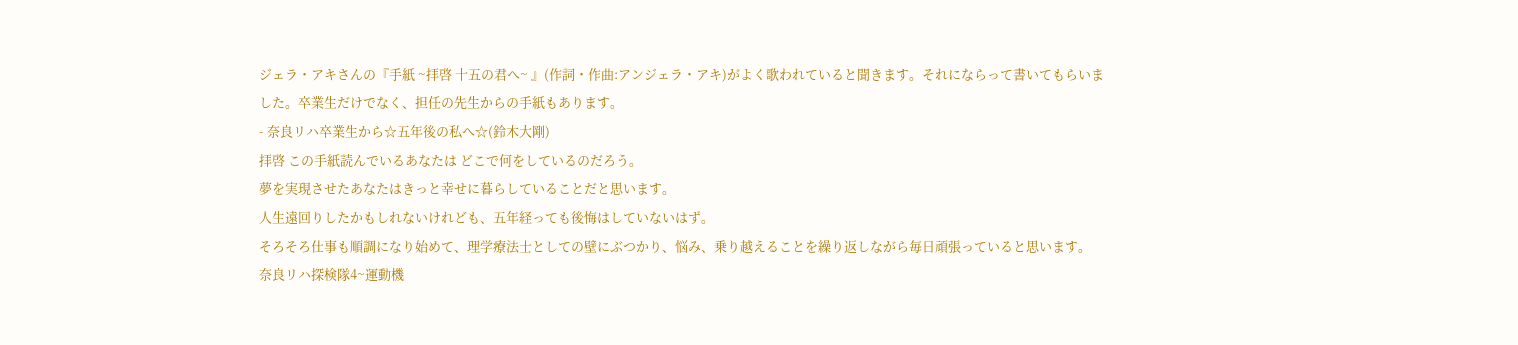ジェラ・アキさんの『手紙 ~拝啓 十五の君へ~ 』(作詞・作曲:アンジェラ・アキ)がよく歌われていると聞きます。それにならって書いてもらいました。卒業生だけでなく、担任の先生からの手紙もあります。
- 奈良リハ卒業生から☆五年後の私へ☆(鈴木大剛)
拝啓 この手紙読んでいるあなたは どこで何をしているのだろう。
夢を実現させたあなたはきっと幸せに暮らしていることだと思います。
人生遠回りしたかもしれないけれども、五年経っても後悔はしていないはず。
そろそろ仕事も順調になり始めて、理学療法士としての壁にぶつかり、悩み、乗り越えることを繰り返しながら毎日頑張っていると思います。
奈良リハ探検隊4~運動機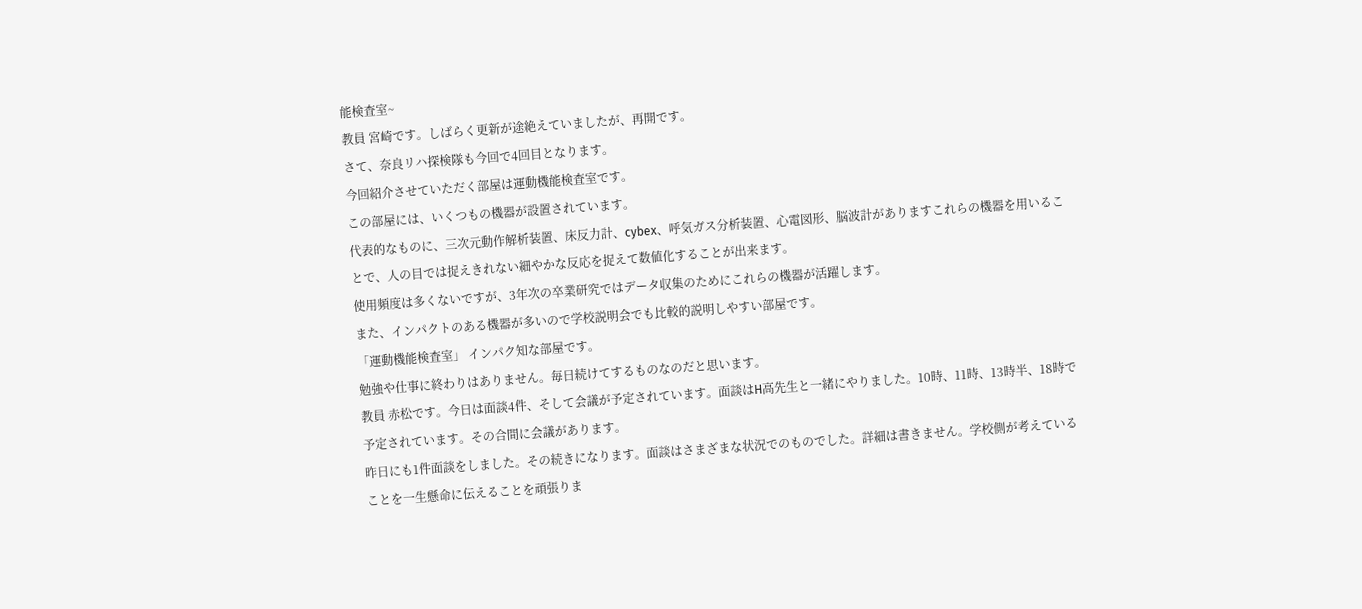能検査室~
教員 宮崎です。しばらく更新が途絶えていましたが、再開です。
さて、奈良リハ探検隊も今回で4回目となります。
今回紹介させていただく部屋は運動機能検査室です。
この部屋には、いくつもの機器が設置されています。
代表的なものに、三次元動作解析装置、床反力計、cybex、呼気ガス分析装置、心電図形、脳波計がありますこれらの機器を用いることで、人の目では捉えきれない細やかな反応を捉えて数値化することが出来ます。
使用頻度は多くないですが、3年次の卒業研究ではデータ収集のためにこれらの機器が活躍します。
また、インパクトのある機器が多いので学校説明会でも比較的説明しやすい部屋です。
「運動機能検査室」 インパク知な部屋です。
勉強や仕事に終わりはありません。毎日続けてするものなのだと思います。
教員 赤松です。今日は面談4件、そして会議が予定されています。面談はH高先生と一緒にやりました。10時、11時、13時半、18時で予定されています。その合間に会議があります。
昨日にも1件面談をしました。その続きになります。面談はさまざまな状況でのものでした。詳細は書きません。学校側が考えていることを一生懸命に伝えることを頑張りま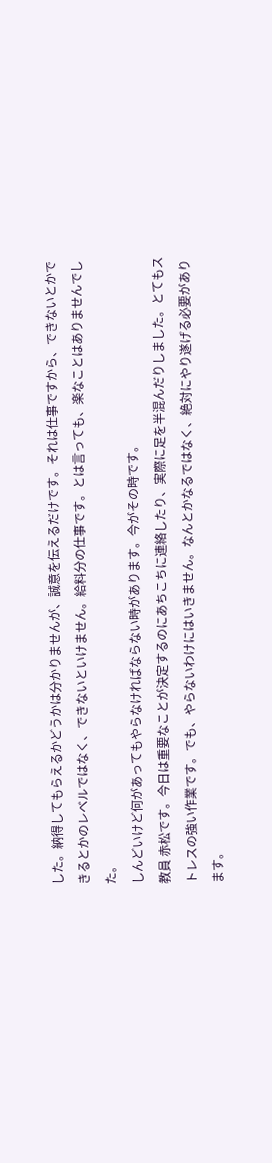した。納得してもらえるかどうかは分かりませんが、誠意を伝えるだけです。それは仕事ですから、できないとかできるとかのレベルではなく、できないといけません。給料分の仕事です。とは言っても、楽なことはありませんでした。
しんどいけど何があってもやらなければならない時があります。今がその時です。
教員 赤松です。今日は重要なことが決定するのにあちこちに連絡したり、実際に足を半混んだりしました。とてもストレスの強い作業です。でも、やらないわけにはいきません。なんとかなるではなく、絶対にやり遂げる必要があります。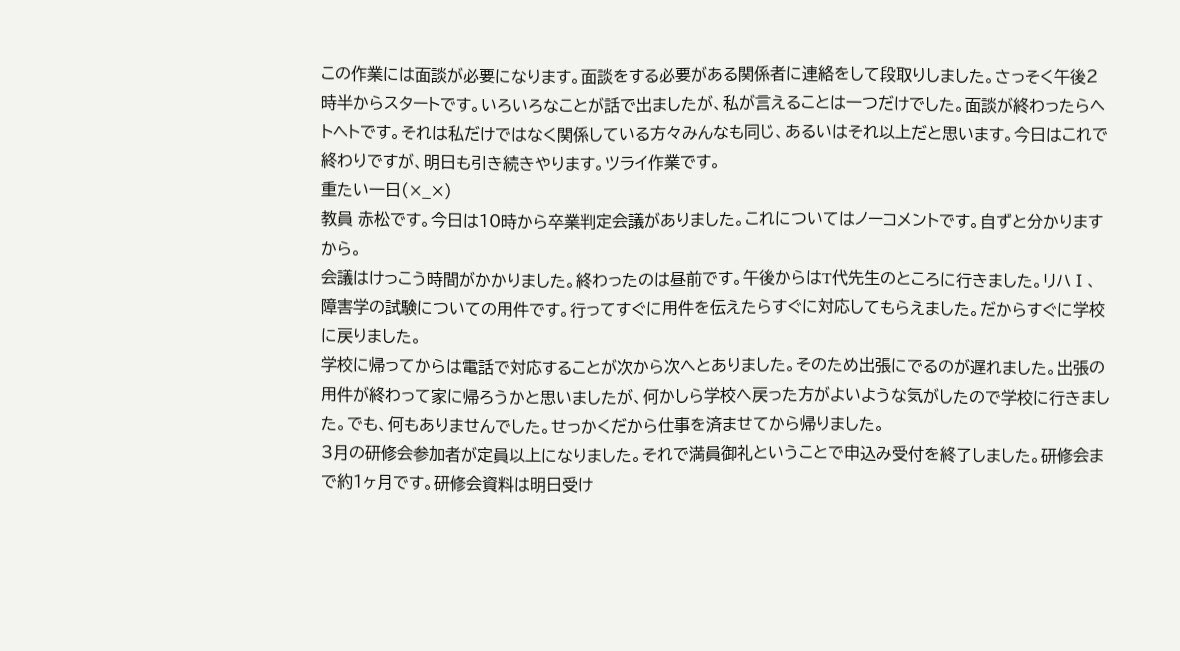この作業には面談が必要になります。面談をする必要がある関係者に連絡をして段取りしました。さっそく午後2時半からスタートです。いろいろなことが話で出ましたが、私が言えることは一つだけでした。面談が終わったらヘトヘトです。それは私だけではなく関係している方々みんなも同じ、あるいはそれ以上だと思います。今日はこれで終わりですが、明日も引き続きやります。ツライ作業です。
重たい一日(×_×)
教員 赤松です。今日は10時から卒業判定会議がありました。これについてはノーコメントです。自ずと分かりますから。
会議はけっこう時間がかかりました。終わったのは昼前です。午後からはT代先生のところに行きました。リハⅠ、障害学の試験についての用件です。行ってすぐに用件を伝えたらすぐに対応してもらえました。だからすぐに学校に戻りました。
学校に帰ってからは電話で対応することが次から次へとありました。そのため出張にでるのが遅れました。出張の用件が終わって家に帰ろうかと思いましたが、何かしら学校へ戻った方がよいような気がしたので学校に行きました。でも、何もありませんでした。せっかくだから仕事を済ませてから帰りました。
3月の研修会参加者が定員以上になりました。それで満員御礼ということで申込み受付を終了しました。研修会まで約1ヶ月です。研修会資料は明日受け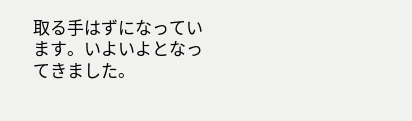取る手はずになっています。いよいよとなってきました。